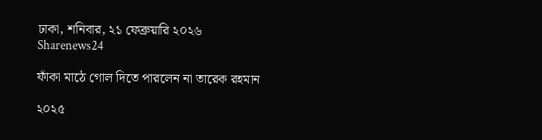ঢাকা, শনিবার, ২১ ফেব্রুয়ারি ২০২৬
Sharenews24

ফাঁকা মাঠে গোল দিতে পারলেন না তারেক রহমান

২০২৫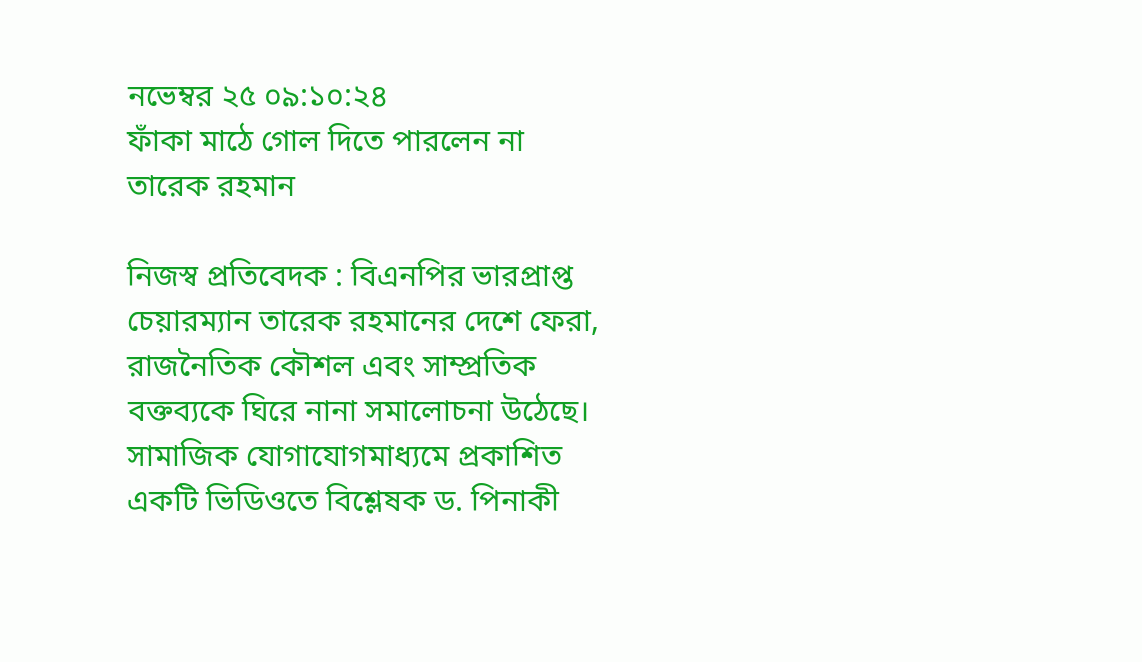নভেম্বর ২৫ ০৯:১০:২৪
ফাঁকা মাঠে গোল দিতে পারলেন না তারেক রহমান

নিজস্ব প্রতিবেদক : বিএনপির ভারপ্রাপ্ত চেয়ারম্যান তারেক রহমানের দেশে ফেরা, রাজনৈতিক কৌশল এবং সাম্প্রতিক বক্তব্যকে ঘিরে নানা সমালোচনা উঠেছে। সামাজিক যোগাযোগমাধ্যমে প্রকাশিত একটি ভিডিওতে বিশ্লেষক ড. পিনাকী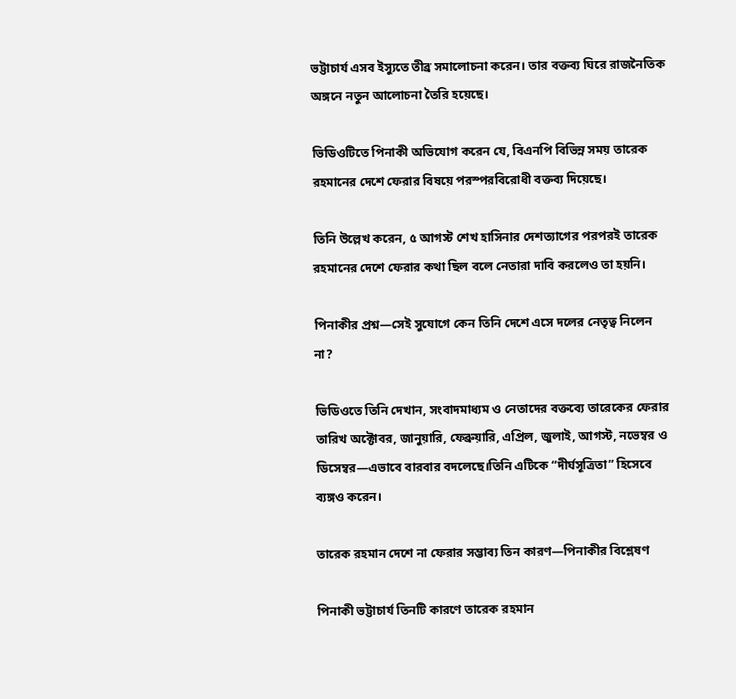ভট্টাচার্য এসব ইস্যুতে তীব্র সমালোচনা করেন। তার বক্তব্য ঘিরে রাজনৈতিক অঙ্গনে নতুন আলোচনা তৈরি হয়েছে।

ভিডিওটিতে পিনাকী অভিযোগ করেন যে, বিএনপি বিভিন্ন সময় তারেক রহমানের দেশে ফেরার বিষয়ে পরস্পরবিরোধী বক্তব্য দিয়েছে।

তিনি উল্লেখ করেন, ৫ আগস্ট শেখ হাসিনার দেশত্যাগের পরপরই তারেক রহমানের দেশে ফেরার কথা ছিল বলে নেতারা দাবি করলেও তা হয়নি।

পিনাকীর প্রশ্ন—সেই সুযোগে কেন তিনি দেশে এসে দলের নেতৃত্ব নিলেন না?

ভিডিওতে তিনি দেখান, সংবাদমাধ্যম ও নেতাদের বক্তব্যে তারেকের ফেরার তারিখ অক্টোবর, জানুয়ারি, ফেব্রুয়ারি, এপ্রিল, জুলাই, আগস্ট, নভেম্বর ও ডিসেম্বর—এভাবে বারবার বদলেছে।তিনি এটিকে “দীর্ঘসূত্রিতা” হিসেবে ব্যঙ্গও করেন।

তারেক রহমান দেশে না ফেরার সম্ভাব্য তিন কারণ—পিনাকীর বিশ্লেষণ

পিনাকী ভট্টাচার্য তিনটি কারণে তারেক রহমান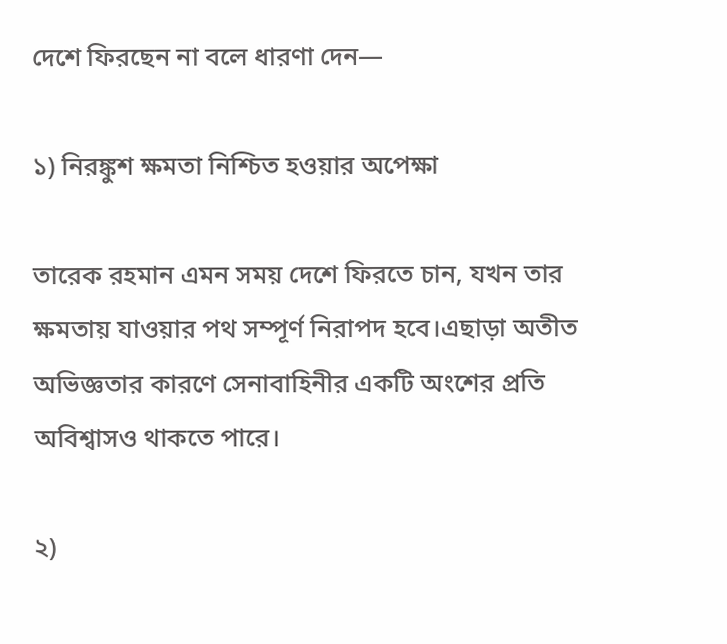দেশে ফিরছেন না বলে ধারণা দেন—

১) নিরঙ্কুশ ক্ষমতা নিশ্চিত হওয়ার অপেক্ষা

তারেক রহমান এমন সময় দেশে ফিরতে চান, যখন তার ক্ষমতায় যাওয়ার পথ সম্পূর্ণ নিরাপদ হবে।এছাড়া অতীত অভিজ্ঞতার কারণে সেনাবাহিনীর একটি অংশের প্রতি অবিশ্বাসও থাকতে পারে।

২)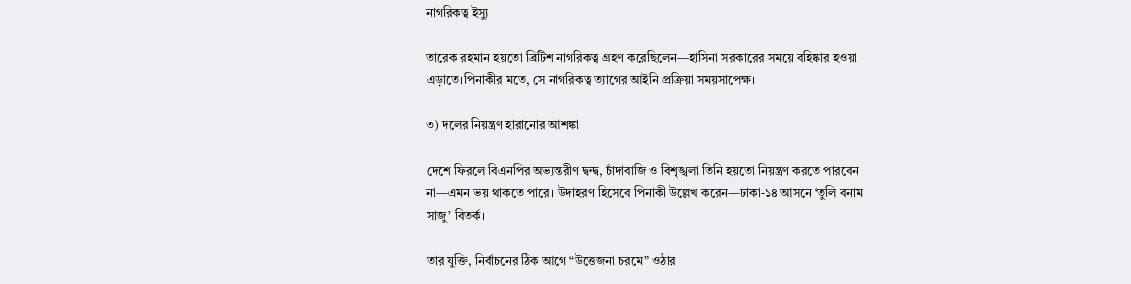নাগরিকত্ব ইস্যু

তারেক রহমান হয়তো ব্রিটিশ নাগরিকত্ব গ্রহণ করেছিলেন—হাসিনা সরকারের সময়ে বহিষ্কার হওয়া এড়াতে।পিনাকীর মতে, সে নাগরিকত্ব ত্যাগের আইনি প্রক্রিয়া সময়সাপেক্ষ।

৩) দলের নিয়ন্ত্রণ হারানোর আশঙ্কা

দেশে ফিরলে বিএনপির অভ্যন্তরীণ দ্বন্দ্ব, চাঁদাবাজি ও বিশৃঙ্খলা তিনি হয়তো নিয়ন্ত্রণ করতে পারবেন না—এমন ভয় থাকতে পারে। উদাহরণ হিসেবে পিনাকী উল্লেখ করেন—ঢাকা-১৪ আসনে ‘তুলি বনাম সাজু’ বিতর্ক।

তার যুক্তি, নির্বাচনের ঠিক আগে “উত্তেজনা চরমে” ওঠার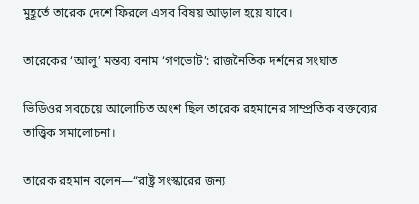মুহূর্তে তারেক দেশে ফিরলে এসব বিষয় আড়াল হয়ে যাবে।

তারেকের ‘আলু’ মন্তব্য বনাম ‘গণভোট’: রাজনৈতিক দর্শনের সংঘাত

ভিডিওর সবচেয়ে আলোচিত অংশ ছিল তারেক রহমানের সাম্প্রতিক বক্তব্যের তাত্ত্বিক সমালোচনা।

তারেক রহমান বলেন—“রাষ্ট্র সংস্কারের জন্য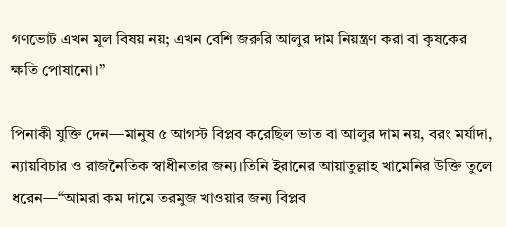গণভোট এখন মূল বিষয় নয়; এখন বেশি জরুরি আলুর দাম নিয়ন্ত্রণ করা বা কৃষকের ক্ষতি পোষানো।”

পিনাকী যুক্তি দেন—মানুষ ৫ আগস্ট বিপ্লব করেছিল ভাত বা আলুর দাম নয়, বরং মর্যাদা, ন্যায়বিচার ও রাজনৈতিক স্বাধীনতার জন্য।তিনি ইরানের আয়াতুল্লাহ খামেনির উক্তি তুলে ধরেন—“আমরা কম দামে তরমুজ খাওয়ার জন্য বিপ্লব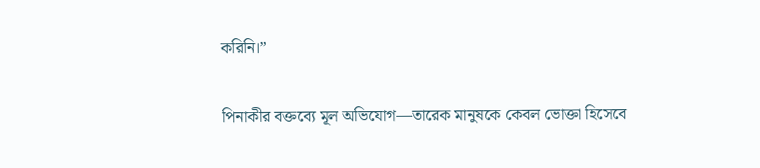করিনি।”

পিনাকীর বক্তব্যে মূল অভিযোগ—তারেক মানুষকে কেবল ভোক্তা হিসেবে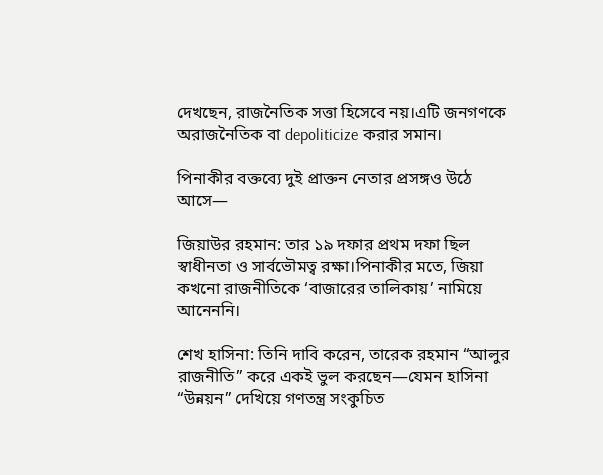দেখছেন, রাজনৈতিক সত্তা হিসেবে নয়।এটি জনগণকে অরাজনৈতিক বা depoliticize করার সমান।

পিনাকীর বক্তব্যে দুই প্রাক্তন নেতার প্রসঙ্গও উঠে আসে—

জিয়াউর রহমান: তার ১৯ দফার প্রথম দফা ছিল স্বাধীনতা ও সার্বভৌমত্ব রক্ষা।পিনাকীর মতে, জিয়া কখনো রাজনীতিকে ‘বাজারের তালিকায়’ নামিয়ে আনেননি।

শেখ হাসিনা: তিনি দাবি করেন, তারেক রহমান “আলুর রাজনীতি” করে একই ভুল করছেন—যেমন হাসিনা “উন্নয়ন” দেখিয়ে গণতন্ত্র সংকুচিত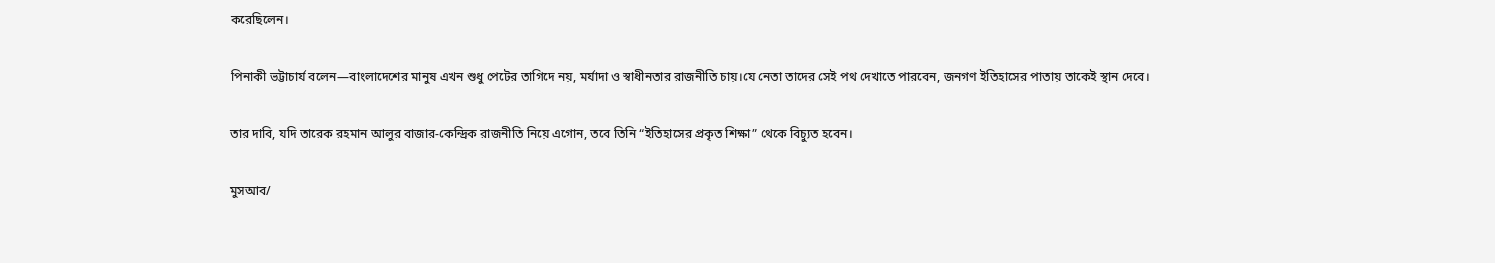করেছিলেন।

পিনাকী ভট্টাচার্য বলেন—বাংলাদেশের মানুষ এখন শুধু পেটের তাগিদে নয়, মর্যাদা ও স্বাধীনতার রাজনীতি চায়।যে নেতা তাদের সেই পথ দেখাতে পারবেন, জনগণ ইতিহাসের পাতায় তাকেই স্থান দেবে।

তার দাবি, যদি তারেক রহমান আলুর বাজার-কেন্দ্রিক রাজনীতি নিয়ে এগোন, তবে তিনি “ইতিহাসের প্রকৃত শিক্ষা” থেকে বিচ্যুত হবেন।

মুসআব/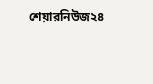শেয়ারনিউজ২৪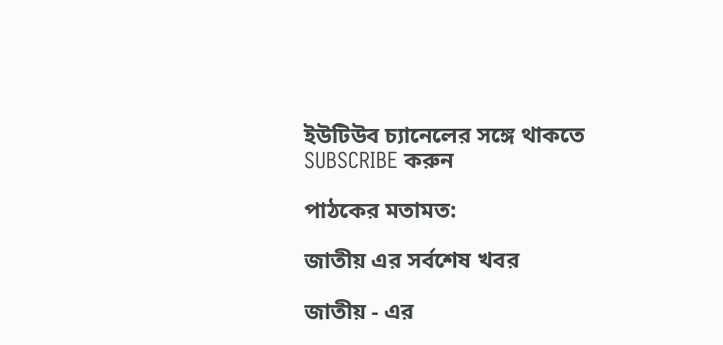ইউটিউব চ্যানেলের সঙ্গে থাকতে SUBSCRIBE করুন

পাঠকের মতামত:

জাতীয় এর সর্বশেষ খবর

জাতীয় - এর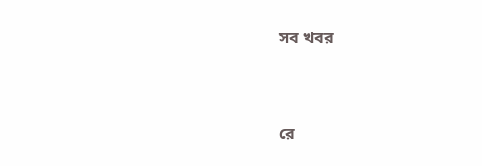সব খবর



রে